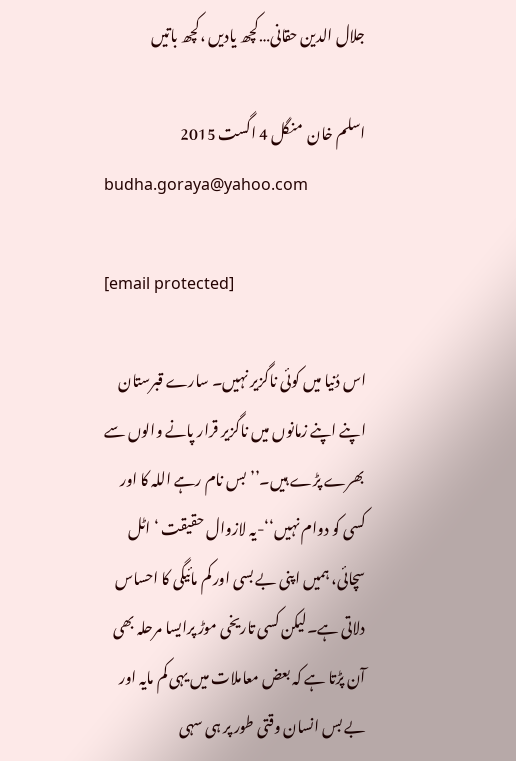جلال الدین حقانی…کچھ یادیں ،کچھ باتیں

اسلم خان  منگل 4 اگست 2015
budha.goraya@yahoo.com

[email protected]

اس دُنیا میں کوئی ناگزیر نہیں۔ سارے قبرستان اپنے اپنے زمانوں میں ناگزیر قرار پانے والوں سے بھرے پڑے ہیں۔’’بس نام رہے اللہ کا اور کسی کو دوام نہیں‘‘-یہ لازوال حقیقت ‘ اٹل سچائی، ہمیں اپنی بے بسی اور کم مائیگی کا احساس دلاتی ہے۔لیکن کسی تاریخی موڑ پرایسا مرحلہ بھی آن پڑتا ہے کہ بعض معاملات میں یہی کم مایہ اور بے بس انسان وقتی طور پر ہی سہی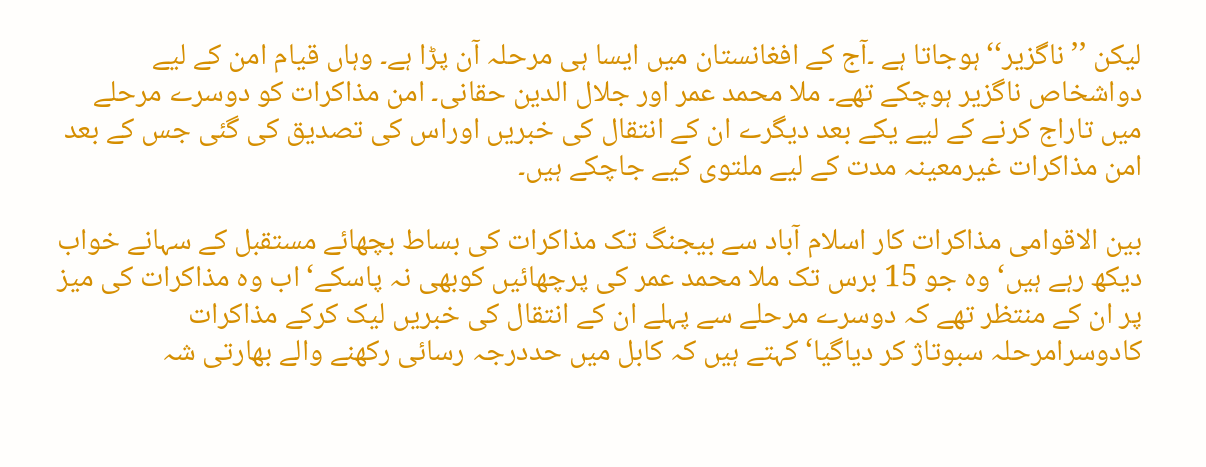لیکن ’’ناگزیر‘‘ہوجاتا ہے ۔آج کے افغانستان میں ایسا ہی مرحلہ آن پڑا ہے۔ وہاں قیام امن کے لیے دواشخاص ناگزیر ہوچکے تھے۔ ملا محمد عمر اور جلال الدین حقانی۔ امن مذاکرات کو دوسرے مرحلے میں تاراج کرنے کے لیے یکے بعد دیگرے ان کے انتقال کی خبریں اوراس کی تصدیق کی گئی جس کے بعد امن مذاکرات غیرمعینہ مدت کے لیے ملتوی کیے جاچکے ہیں۔

بین الاقوامی مذاکرات کار اسلام آباد سے بیجنگ تک مذاکرات کی بساط بچھائے مستقبل کے سہانے خواب دیکھ رہے ہیں‘ وہ جو 15 برس تک ملا محمد عمر کی پرچھائیں کوبھی نہ پاسکے‘ اب وہ مذاکرات کی میز پر ان کے منتظر تھے کہ دوسرے مرحلے سے پہلے ان کے انتقال کی خبریں لیک کرکے مذاکرات کادوسرامرحلہ سبوتاژ کر دیاگیا‘ کہتے ہیں کہ کابل میں حددرجہ رسائی رکھنے والے بھارتی شہ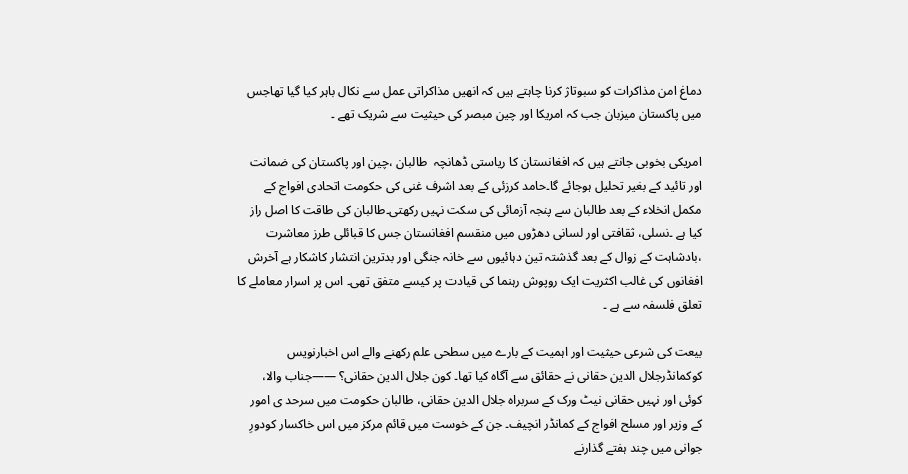دماغ امن مذاکرات کو سبوتاژ کرنا چاہتے ہیں کہ انھیں مذاکراتی عمل سے نکال باہر کیا گیا تھاجس میں پاکستان میزبان جب کہ امریکا اور چین مبصر کی حیثیت سے شریک تھے ۔

امریکی بخوبی جانتے ہیں کہ افغانستان کا ریاستی ڈھانچہ  طالبان ،چین اور پاکستان کی ضمانت اور تائید کے بغیر تحلیل ہوجائے گا۔حامد کرزئی کے بعد اشرف غنی کی حکومت اتحادی افواج کے مکمل انخلاء کے بعد طالبان سے پنجہ آزمائی کی سکت نہیں رکھتی۔طالبان کی طاقت کا اصل راز کیا ہے ۔نسلی، ثقافتی اور لسانی دھڑوں میں منقسم افغانستان جس کا قبائلی طرز معاشرت ،بادشاہت کے زوال کے بعد گذشتہ تین دہائیوں سے خانہ جنگی اور بدترین انتشار کاشکار ہے آخرش افغانوں کی غالب اکثریت ایک روپوش رہنما کی قیادت پر کیسے متفق تھی۔ اس پر اسرار معاملے کا تعلق فلسفہ سے ہے ۔

بیعت کی شرعی حیثیت اور اہمیت کے بارے میں سطحی علم رکھنے والے اس اخبارنویس کوکمانڈرجلال الدین حقانی نے حقائق سے آگاہ کیا تھا۔ کون جلال الدین حقانی؟ ——جناب والا، کوئی اور نہیں حقانی نیٹ ورک کے سربراہ جلال الدین حقانی، طالبان حکومت میں سرحد ی امور کے وزیر اور مسلح افواج کے کمانڈر انچیف۔ جن کے خوست میں قائم مرکز میں اس خاکسار کودورِ جوانی میں چند ہفتے گذارنے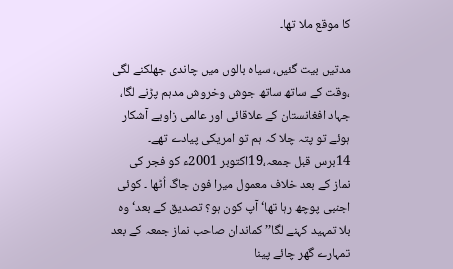کا موقع ملا تھا۔

مدتیں بیت گئیں، سیاہ بالوں میں چاندی جھلکنے لگی ،وقت کے ساتھ ساتھ جوش وخروش مدہم پڑنے لگا، جہاد افغانستان کے علاقائی اور عالمی زاویے آشکار ہوئے تو پتہ چلا کہ ہم تو امریکی پیادے تھے۔ 14برس قبل جمعہ،19اکتوبر 2001ء کو فجر کی نماز کے بعد خلاف معمول میرا فون جاگ اُٹھا ۔ کوئی اجنبی پوچھ رہا تھا‘ آپ کون ہو؟ تصدیق کے بعد‘وہ بلا تمہید کہنے لگا’’کماندان صاحب نماز جمعہ کے بعد تمہارے گھر چائے پینا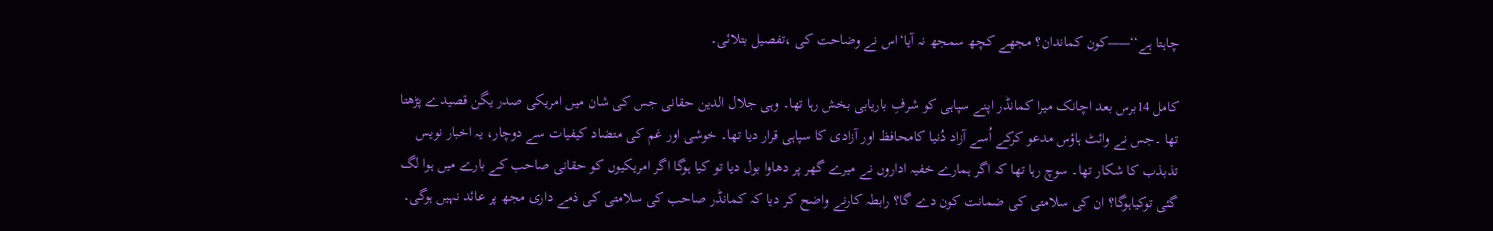چاہتا ہے‘‘——کون کماندان؟ مجھے کچھ سمجھ نہ آیا‘اس نے وضاحت کی ،تفصیل بتلائی۔

کامل 14برس بعد اچانک میرا کمانڈر اپنے سپاہی کو شرفِ باریابی بخش رہا تھا۔ وہی جلال الدین حقانی جس کی شان میں امریکی صدر یگن قصیدے پڑھتا تھا ۔جس نے وائٹ ہاؤس مدعو کرکے اُسے آزاد دُنیا کامحافظ اور آزادی کا سپاہی قرار دیا تھا۔ خوشی اور غم کی متضاد کیفیات سے دوچار، یہ اخبار نویس تذبذب کا شکار تھا۔ سوچ رہا تھا کہ اگر ہمارے خفیہ اداروں نے میرے گھر پر دھاوا بول دیا تو کیا ہوگا اگر امریکیوں کو حقانی صاحب کے بارے میں ہوا لگ گئی توکیاہوگا؟ ان کی سلامتی کی ضمانت کون دے گا؟ رابطہ کارنے واضح کر دیا کہ کمانڈر صاحب کی سلامتی کی ذمے داری مجھ پر عائد نہیں ہوگی۔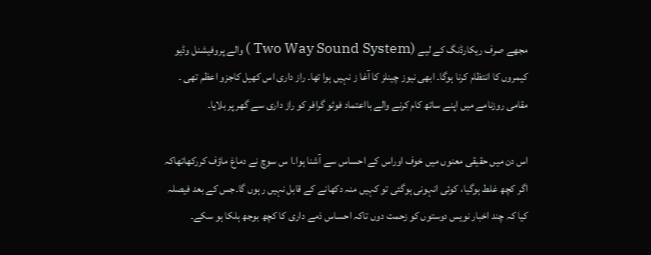مجھے صرف ریکارڈنگ کے لیے (Two Way Sound System ) والے پروفیشنل وڈیو کیمروں کا انتظام کرنا ہوگا۔ ابھی نیوز چینلز کا آغا ز نہیں ہوا تھا۔ راز داری اس کھیل کاجزو اعظم تھی ۔ مقامی روزنامے میں اپنے ساتھ کام کرنے والے بااعتماد فوٹو گرافر کو راز داری سے گھر پر بلایا۔

اس دن میں حقیقی معنوں میں خوف اوراس کے احساس سے آشنا ہوا۔ا س سوچ نے دماغ ماؤف کررکھاتھاکہ اگر کچھ غلط ہوگیا، کوئی انہونی ہوگئی تو کہیں منہ دکھانے کے قابل نہیں رہوں گا۔جس کے بعد فیصلہ کیا کہ چند اخبار نویس دوستوں کو زحمت دوں تاکہ احساس ذمے داری کا کچھ بوجھ ہلکا ہو سکے۔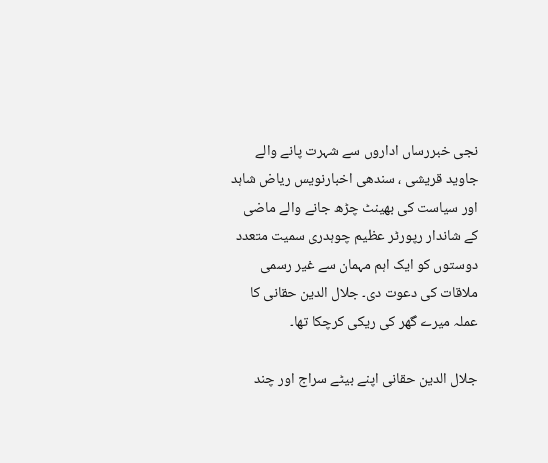نجی خبررساں اداروں سے شہرت پانے والے جاوید قریشی ، سندھی اخبارنویس ریاض شاہد اور سیاست کی بھینٹ چڑھ جانے والے ماضی کے شاندار رپورٹر عظیم چوہدری سمیت متعدد دوستوں کو ایک اہم مہمان سے غیر رسمی ملاقات کی دعوت دی۔ جلال الدین حقانی کا عملہ میرے گھر کی ریکی کرچکا تھا۔

جلال الدین حقانی اپنے بیٹے سراج اور چند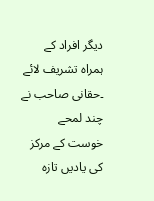دیگر افراد کے ہمراہ تشریف لائے ۔حقانی صاحب نے چند لمحے خوست کے مرکز کی یادیں تازہ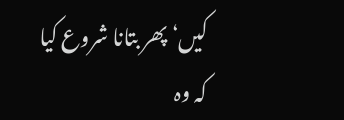کیں‘ پھر بتانا شروع کیا کہ وہ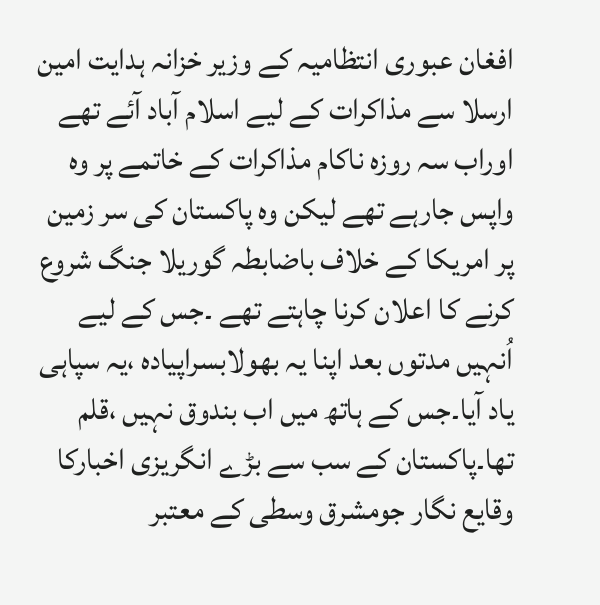افغان عبوری انتظامیہ کے وزیر خزانہ ہدایت امین ارسلا سے مذاکرات کے لیے اسلام آباد آئے تھے اوراب سہ روزہ ناکام مذاکرات کے خاتمے پر وہ واپس جارہے تھے لیکن وہ پاکستان کی سر زمین پر امریکا کے خلاف باضابطہ گوریلا جنگ شروع کرنے کا اعلان کرنا چاہتے تھے ۔جس کے لیے اُنہیں مدتوں بعد اپنا یہ بھولابسراپیادہ ،یہ سپاہی یاد آیا۔جس کے ہاتھ میں اب بندوق نہیں ،قلم تھا۔پاکستان کے سب سے بڑے انگریزی اخبارکا وقایع نگار جومشرق وسطی کے معتبر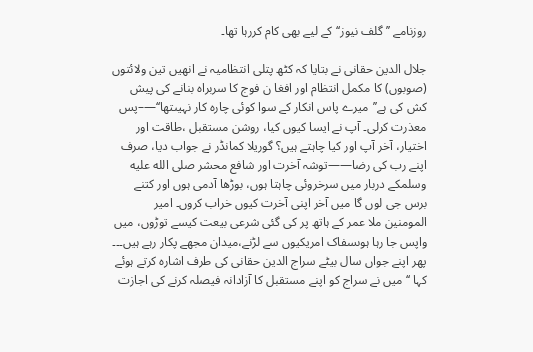روزنامے ’’ گلف نیوز‘‘کے لیے بھی کام کررہا تھا۔

جلال الدین حقانی نے بتایا کہ کٹھ پتلی انتظامیہ نے انھیں تین ولائتوں (صوبوں) کا مکمل انتظام اور افغا ن فوج کا سربراہ بنانے کی پیش کش کی ہے’’میرے پاس انکار کے سوا کوئی چارہ کار نہیںتھا‘‘—–پس معذرت کرلی۔ آپ نے ایسا کیوں کیا، روشن مستقبل ،طاقت اور اختیار، آخر آپ اور کیا چاہتے ہیں؟ گوریلا کمانڈر نے جواب دیا، صرف اپنے رب کی رضا——توشہ آخرت اور شافع محشر صلى الله عليه وسلمکے دربار میں سرخروئی چاہتا ہوں، بوڑھا آدمی ہوں اور کتنے برس جی لوں گا میں آخر اپنی آخرت کیوں خراب کروں۔ امیر المومنین ملا عمر کے ہاتھ پر کی گئی شرعی بیعت کیسے توڑوں، میں واپس جا رہا ہوںسفاک امریکیوں سے لڑنے،میدان مجھے پکار رہے ہیں۔۔۔ پھر اپنے جواں سال بیٹے سراج الدین حقانی کی طرف اشارہ کرتے ہوئے کہا ‘‘میں نے سراج کو اپنے مستقبل کا آزادانہ فیصلہ کرنے کی اجازت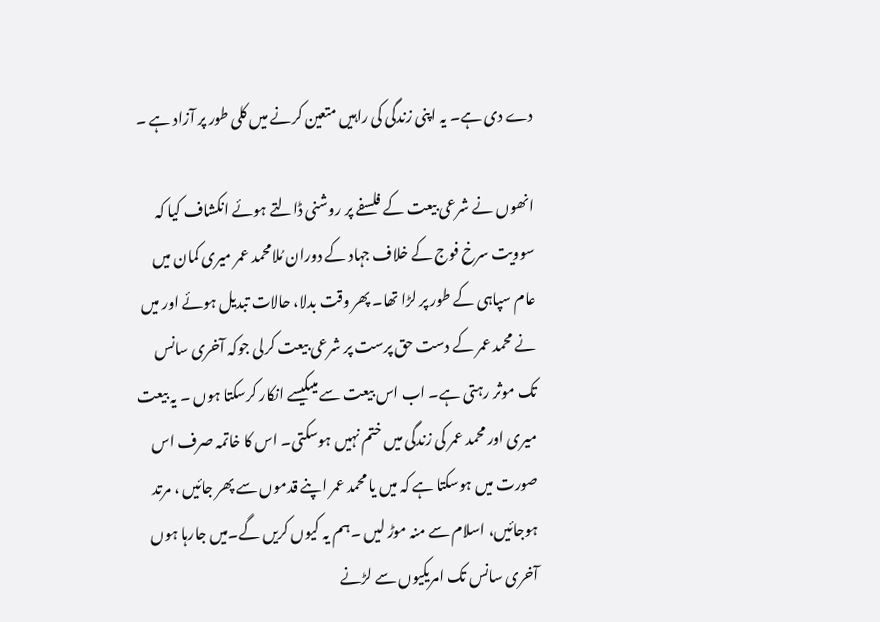دے دی ہے۔ یہ اپنی زندگی کی راہیں متعین کرنے میں کلی طور پر آزاد ہے ۔

انھوں نے شرعی بیعت کے فلسفے پر روشنی ڈالتے ہوئے انکشاف کیا کہ سوویت سرخ فوج کے خلاف جہاد کے دوران مُلامحمد عمر میری کمان میں عام سپاہی کے طور پر لڑا تھا۔ پھر وقت بدلا، حالات تبدیل ہوئے اور میں نے محمد عمر کے دست حق پرست پر شرعی بیعت کرلی جوکہ آخری سانس تک موثر رہتی ہے۔ اب اس بیعت سے میںکیسے انکار کرسکتا ہوں ۔ یہ بیعت میری اور محمد عمر کی زندگی میں ختم نہیں ہوسکتی۔ اس کا خاتمہ صرف اس صورت میں ہوسکتا ہے کہ میں یا محمد عمر اپنے قدموں سے پھر جائیں ، مرتد ہوجائیں، اسلام سے منہ موڑ لیں ۔ہم یہ کیوں کریں گے۔میں جارہا ہوں آخری سانس تک امریکیوں سے لڑنے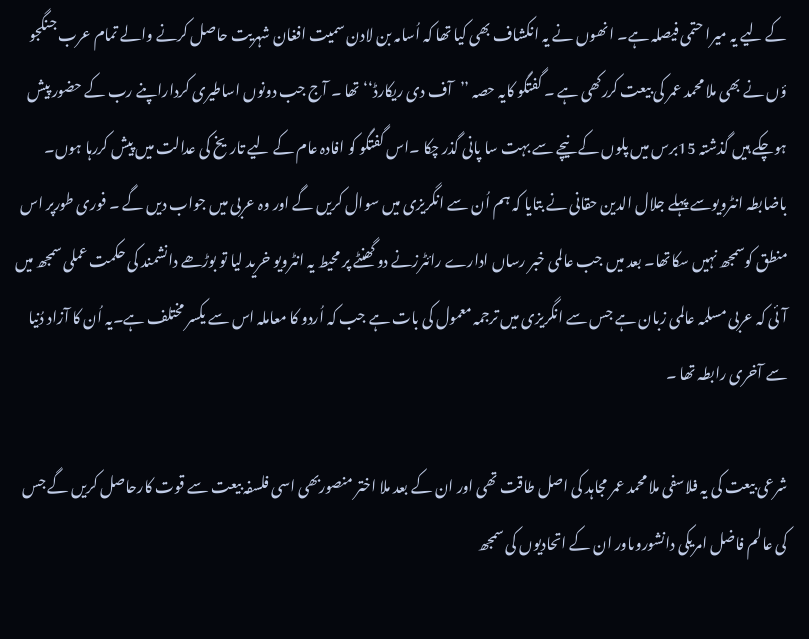کے لیے یہ میرا حتمی فیصلہ ہے۔ انھوں نے یہ انکشاف بھی کیا تھا کہ اُسامہ بن لادن سمیت افغان شہریت حاصل کرنے والے تمام عرب جنگجو ؤں نے بھی ملا محمد عمر کی بیعت کررکھی ہے ۔ گفتگو کایہ حصہ ’’آف دی ریکارڈ‘‘تھا ۔ آج جب دونوں اساطیری کرداراپنے رب کے حضور پیش ہوچکے ہیں گذشتہ 15برس میں پلوں کے نیچے سے بہت سا پانی گذر چکا ۔اس گفتگو کو افادہ عام کے لیے تاریخ کی عدالت میں پیش کررہا ہوں۔  باضابطہ انٹرویوسے پہلے جلال الدین حقانی نے بتایا کہ ہم اُن سے انگریزی میں سوال کریں گے اور وہ عربی میں جواب دیں گے ۔ فوری طورپر اس منطق کوسمجھ نہیں سکاتھا۔ بعد میں جب عالمی خبر رساں ادارے رائٹرزنے دو گھنٹے پر محیط یہ انٹرویو خرید لیا تو بوڑھے دانشمند کی حکمت عملی سمجھ میں آئی کہ عربی مسلمہ عالمی زبان ہے جس سے انگریزی میں ترجمہ معمول کی بات ہے جب کہ اُردو کا معاملہ اس سے یکسر مختلف ہے۔یہ اُن کا آزاد دُنیا سے آخری رابطہ تھا ۔

شرعی بیعت کی یہ فلاسفی ملا محمد عمر مجاہد کی اصل طاقت تھی اور ان کے بعد ملا اختر منصوربھی اسی فلسفہ بیعت سے قوت کارحاصل کریں گے جس کی عالم فاضل امریکی دانشوروںاور ان کے اتحادیوں کی سمجھ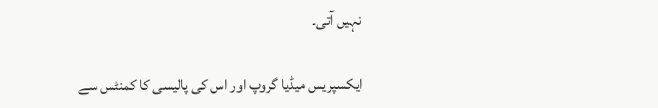نہیں آتی۔

ایکسپریس میڈیا گروپ اور اس کی پالیسی کا کمنٹس سے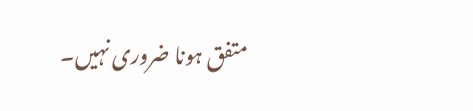متفق ہونا ضروری نہیں۔